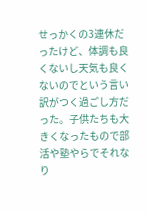せっかくの3連休だったけど、体調も良くないし天気も良くないのでという言い訳がつく過ごし方だった。子供たちも大きくなったもので部活や塾やらでそれなり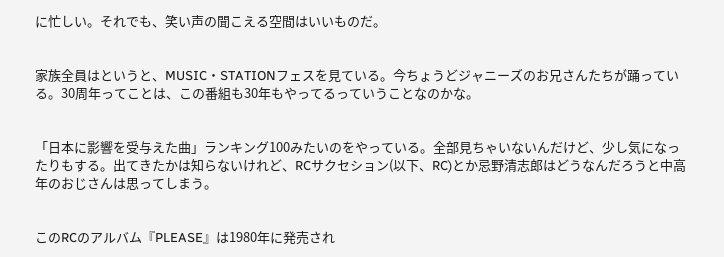に忙しい。それでも、笑い声の聞こえる空間はいいものだ。


家族全員はというと、MUSIC・STATIONフェスを見ている。今ちょうどジャニーズのお兄さんたちが踊っている。30周年ってことは、この番組も30年もやってるっていうことなのかな。


「日本に影響を受与えた曲」ランキング100みたいのをやっている。全部見ちゃいないんだけど、少し気になったりもする。出てきたかは知らないけれど、RCサクセション(以下、RC)とか忌野清志郎はどうなんだろうと中高年のおじさんは思ってしまう。


このRCのアルバム『PLEASE』は1980年に発売され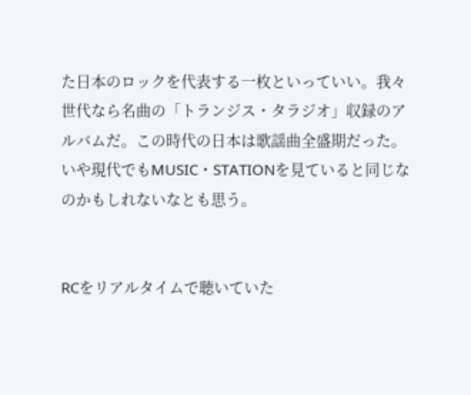た日本のロックを代表する一枚といっていい。我々世代なら名曲の「トランジス・タラジオ」収録のアルバムだ。この時代の日本は歌謡曲全盛期だった。いや現代でもMUSIC・STATIONを見ていると同じなのかもしれないなとも思う。


RCをリアルタイムで聴いていた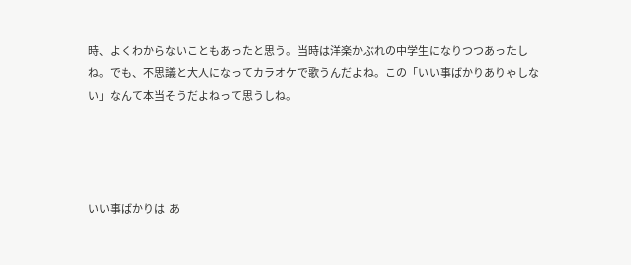時、よくわからないこともあったと思う。当時は洋楽かぶれの中学生になりつつあったしね。でも、不思議と大人になってカラオケで歌うんだよね。この「いい事ばかりありゃしない」なんて本当そうだよねって思うしね。




いい事ばかりは  あ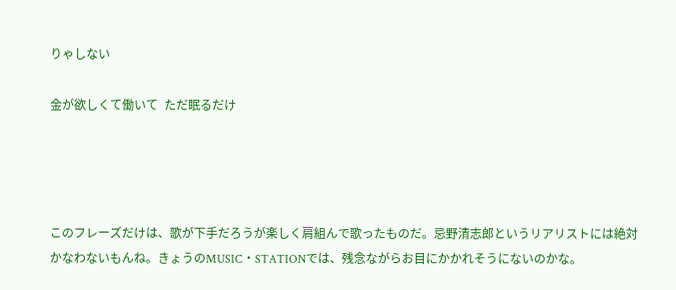りゃしない

金が欲しくて働いて  ただ眠るだけ




このフレーズだけは、歌が下手だろうが楽しく肩組んで歌ったものだ。忌野清志郎というリアリストには絶対かなわないもんね。きょうのMUSIC・STATIONでは、残念ながらお目にかかれそうにないのかな。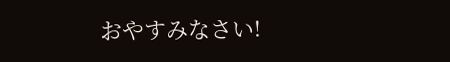おやすみなさい!